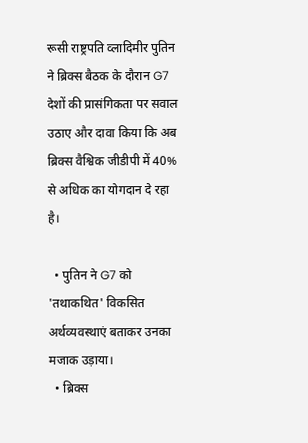रूसी राष्ट्रपति व्लादिमीर पुतिन ने ब्रिक्स बैठक के दौरान G7 देशों की प्रासंगिकता पर सवाल उठाए और दावा किया कि अब ब्रिक्स वैश्विक जीडीपी में 40% से अधिक का योगदान दे रहा है।

  • पुतिन ने G7 को 'तथाकथित' विकसित अर्थव्यवस्थाएं बताकर उनका मजाक उड़ाया।
  • ब्रिक्स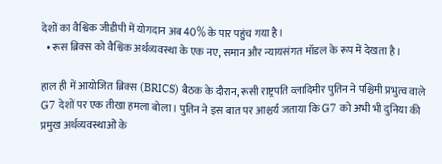देशों का वैश्विक जीडीपी में योगदान अब 40% के पार पहुंच गया है।
  • रूस ब्रिक्स को वैश्विक अर्थव्यवस्था के एक नए, समान और न्यायसंगत मॉडल के रूप में देखता है।

हाल ही में आयोजित ब्रिक्स (BRICS) बैठक के दौरान, रूसी राष्ट्रपति व्लादिमीर पुतिन ने पश्चिमी प्रभुत्व वाले G7 देशों पर एक तीखा हमला बोला। पुतिन ने इस बात पर आश्चर्य जताया कि G7 को अभी भी दुनिया की प्रमुख अर्थव्यवस्थाओं के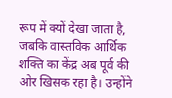रूप में क्यों देखा जाता है, जबकि वास्तविक आर्थिक शक्ति का केंद्र अब पूर्व की ओर खिसक रहा है। उन्होंने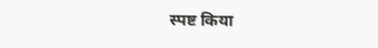स्पष्ट किया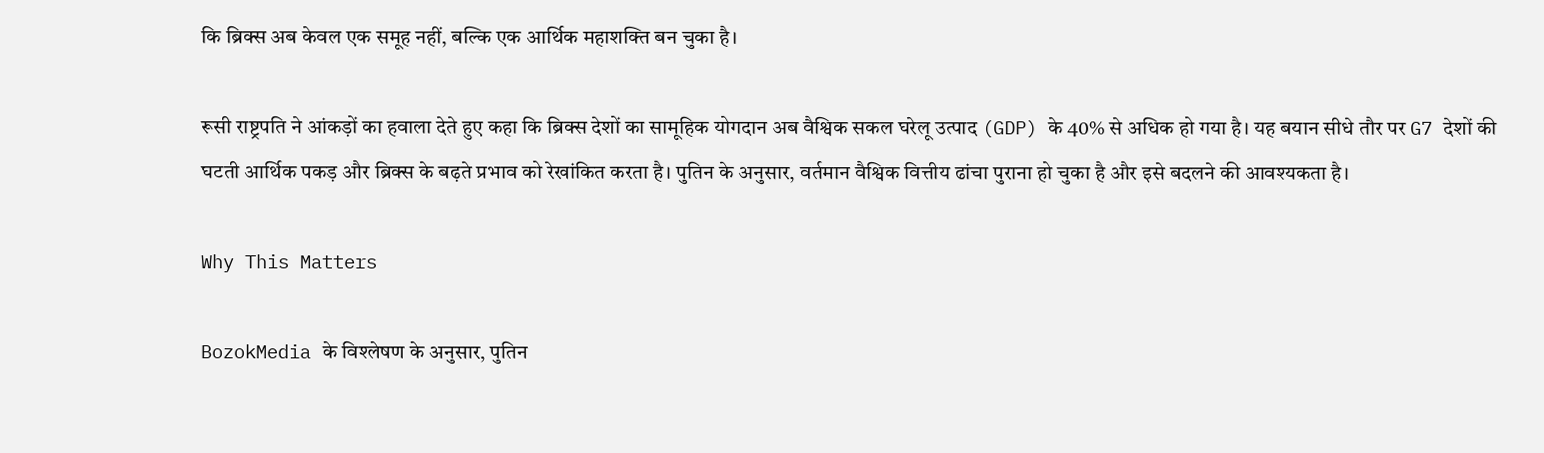कि ब्रिक्स अब केवल एक समूह नहीं, बल्कि एक आर्थिक महाशक्ति बन चुका है।

रूसी राष्ट्रपति ने आंकड़ों का हवाला देते हुए कहा कि ब्रिक्स देशों का सामूहिक योगदान अब वैश्विक सकल घरेलू उत्पाद (GDP) के 40% से अधिक हो गया है। यह बयान सीधे तौर पर G7 देशों की घटती आर्थिक पकड़ और ब्रिक्स के बढ़ते प्रभाव को रेखांकित करता है। पुतिन के अनुसार, वर्तमान वैश्विक वित्तीय ढांचा पुराना हो चुका है और इसे बदलने की आवश्यकता है।

Why This Matters

BozokMedia के विश्लेषण के अनुसार, पुतिन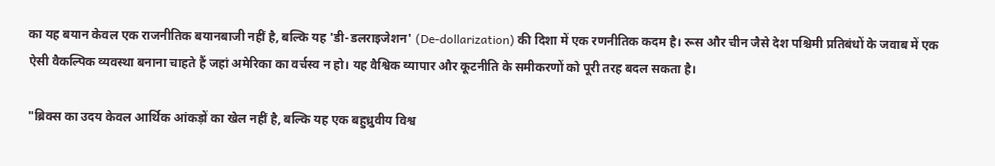का यह बयान केवल एक राजनीतिक बयानबाजी नहीं है, बल्कि यह 'डी-डलराइजेशन' (De-dollarization) की दिशा में एक रणनीतिक कदम है। रूस और चीन जैसे देश पश्चिमी प्रतिबंधों के जवाब में एक ऐसी वैकल्पिक व्यवस्था बनाना चाहते हैं जहां अमेरिका का वर्चस्व न हो। यह वैश्विक व्यापार और कूटनीति के समीकरणों को पूरी तरह बदल सकता है।

"ब्रिक्स का उदय केवल आर्थिक आंकड़ों का खेल नहीं है, बल्कि यह एक बहुध्रुवीय विश्व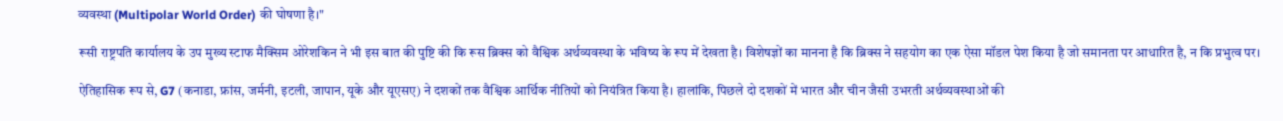व्यवस्था (Multipolar World Order) की घोषणा है।"

रूसी राष्ट्रपति कार्यालय के उप मुख्य स्टाफ मैक्सिम ओरेशकिन ने भी इस बात की पुष्टि की कि रूस ब्रिक्स को वैश्विक अर्थव्यवस्था के भविष्य के रूप में देखता है। विशेषज्ञों का मानना है कि ब्रिक्स ने सहयोग का एक ऐसा मॉडल पेश किया है जो समानता पर आधारित है, न कि प्रभुत्व पर।

ऐतिहासिक रूप से, G7 (कनाडा, फ्रांस, जर्मनी, इटली, जापान, यूके और यूएसए) ने दशकों तक वैश्विक आर्थिक नीतियों को नियंत्रित किया है। हालांकि, पिछले दो दशकों में भारत और चीन जैसी उभरती अर्थव्यवस्थाओं की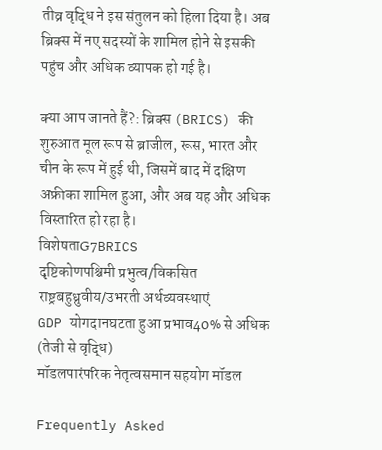तीव्र वृद्धि ने इस संतुलन को हिला दिया है। अब ब्रिक्स में नए सदस्यों के शामिल होने से इसकी पहुंच और अधिक व्यापक हो गई है।

क्या आप जानते हैं?: ब्रिक्स (BRICS) की शुरुआत मूल रूप से ब्राजील, रूस, भारत और चीन के रूप में हुई थी, जिसमें बाद में दक्षिण अफ्रीका शामिल हुआ, और अब यह और अधिक विस्तारित हो रहा है।
विशेषताG7BRICS
दृष्टिकोणपश्चिमी प्रभुत्व/विकसित राष्ट्रबहुध्रुवीय/उभरती अर्थव्यवस्थाएं
GDP योगदानघटता हुआ प्रभाव40% से अधिक (तेजी से वृद्धि)
मॉडलपारंपरिक नेतृत्वसमान सहयोग मॉडल

Frequently Asked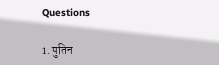Questions

1. पुतिन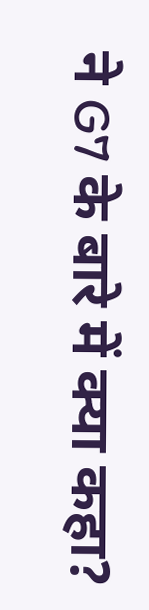ने G7 के बारे में क्या कहा?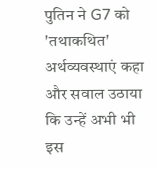पुतिन ने G7 को 'तथाकथित' अर्थव्यवस्थाएं कहा और सवाल उठाया कि उन्हें अभी भी इस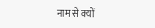नाम से क्यों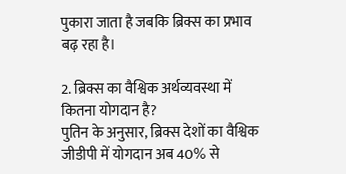पुकारा जाता है जबकि ब्रिक्स का प्रभाव बढ़ रहा है।

2. ब्रिक्स का वैश्विक अर्थव्यवस्था में कितना योगदान है?
पुतिन के अनुसार, ब्रिक्स देशों का वैश्विक जीडीपी में योगदान अब 40% से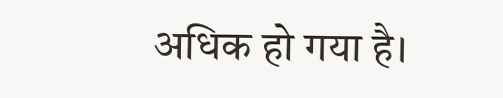अधिक हो गया है।